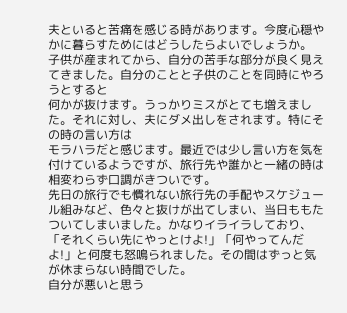夫といると苦痛を感じる時があります。今度心穏やかに暮らすためにはどうしたらよいでしょうか。
子供が産まれてから、自分の苦手な部分が良く見えてきました。自分のことと子供のことを同時にやろうとすると
何かが抜けます。うっかりミスがとても増えました。それに対し、夫にダメ出しをされます。特にその時の言い方は
モラハラだと感じます。最近では少し言い方を気を付けているようですが、旅行先や誰かと一緒の時は相変わらず口調がきついです。
先日の旅行でも慣れない旅行先の手配やスケジュール組みなど、色々と抜けが出てしまい、当日ももたついてしまいました。かなりイライラしており、
「それくらい先にやっとけよ!」「何やってんだよ!」と何度も怒鳴られました。その間はずっと気が休まらない時間でした。
自分が悪いと思う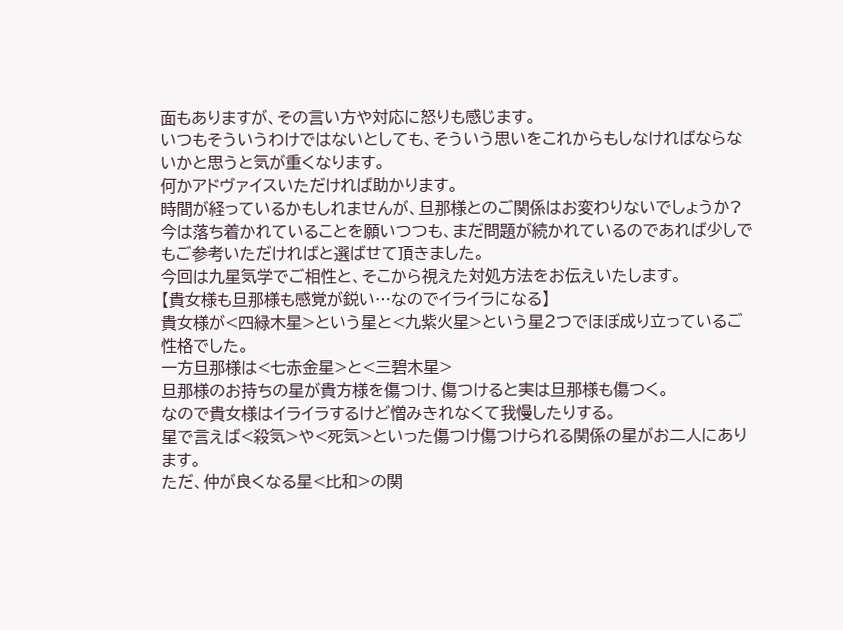面もありますが、その言い方や対応に怒りも感じます。
いつもそういうわけではないとしても、そういう思いをこれからもしなければならないかと思うと気が重くなります。
何かアドヴァイスいただければ助かります。
時間が経っているかもしれませんが、旦那様とのご関係はお変わりないでしょうか?
今は落ち着かれていることを願いつつも、まだ問題が続かれているのであれば少しでもご参考いただければと選ばせて頂きました。
今回は九星気学でご相性と、そこから視えた対処方法をお伝えいたします。
【貴女様も旦那様も感覚が鋭い…なのでイライラになる】
貴女様が<四緑木星>という星と<九紫火星>という星2つでほぼ成り立っているご性格でした。
一方旦那様は<七赤金星>と<三碧木星>
旦那様のお持ちの星が貴方様を傷つけ、傷つけると実は旦那様も傷つく。
なので貴女様はイライラするけど憎みきれなくて我慢したりする。
星で言えば<殺気>や<死気>といった傷つけ傷つけられる関係の星がお二人にあります。
ただ、仲が良くなる星<比和>の関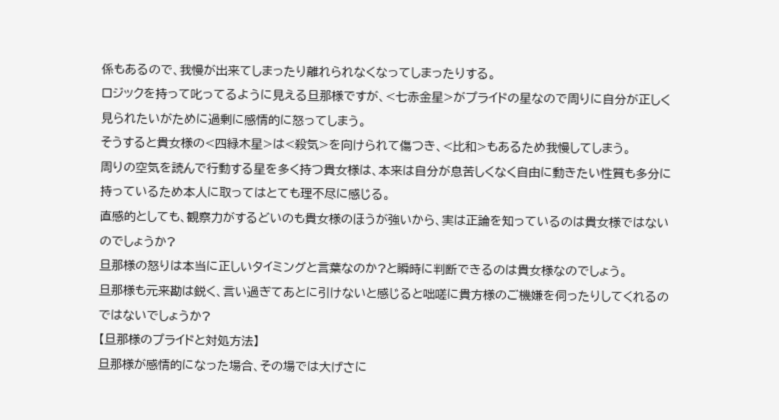係もあるので、我慢が出来てしまったり離れられなくなってしまったりする。
ロジックを持って叱ってるように見える旦那様ですが、<七赤金星>がプライドの星なので周りに自分が正しく見られたいがために過剰に感情的に怒ってしまう。
そうすると貴女様の<四緑木星>は<殺気>を向けられて傷つき、<比和>もあるため我慢してしまう。
周りの空気を読んで行動する星を多く持つ貴女様は、本来は自分が息苦しくなく自由に動きたい性質も多分に持っているため本人に取ってはとても理不尽に感じる。
直感的としても、観察力がするどいのも貴女様のほうが強いから、実は正論を知っているのは貴女様ではないのでしょうか?
旦那様の怒りは本当に正しいタイミングと言葉なのか?と瞬時に判断できるのは貴女様なのでしょう。
旦那様も元来勘は鋭く、言い過ぎてあとに引けないと感じると咄嗟に貴方様のご機嫌を伺ったりしてくれるのではないでしょうか?
【旦那様のプライドと対処方法】
旦那様が感情的になった場合、その場では大げさに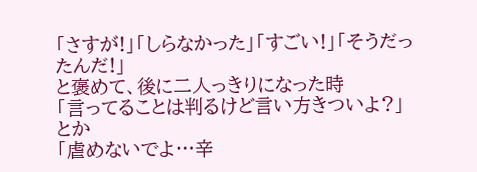「さすが!」「しらなかった」「すごい!」「そうだったんだ!」
と褒めて、後に二人っきりになった時
「言ってることは判るけど言い方きついよ?」とか
「虐めないでよ…辛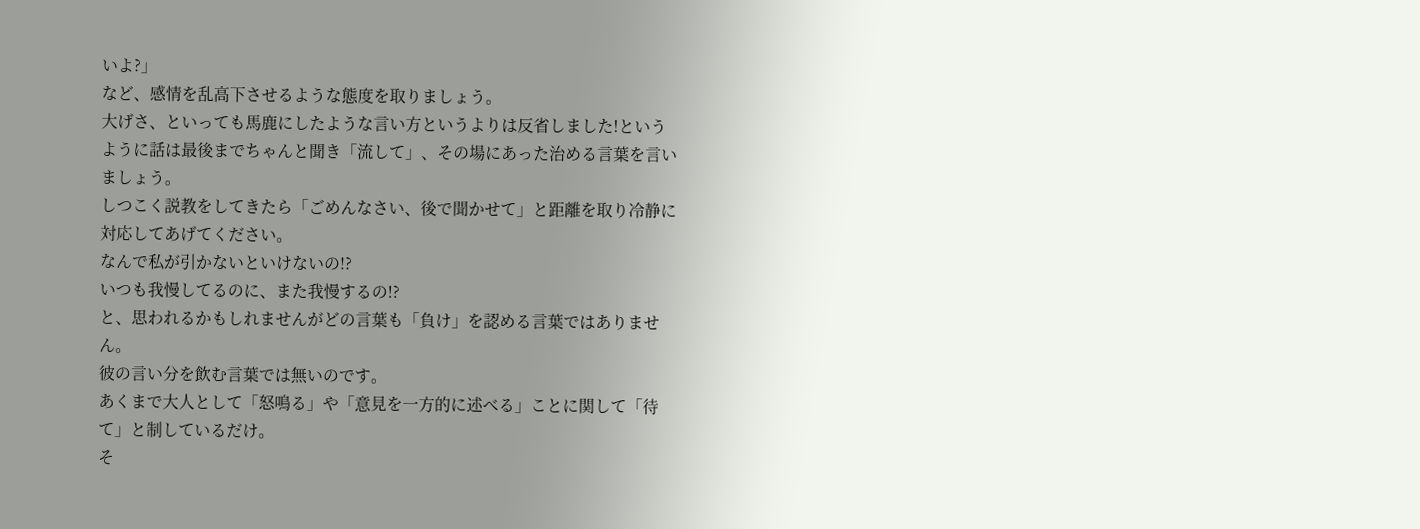いよ?」
など、感情を乱高下させるような態度を取りましょう。
大げさ、といっても馬鹿にしたような言い方というよりは反省しました!というように話は最後までちゃんと聞き「流して」、その場にあった治める言葉を言いましょう。
しつこく説教をしてきたら「ごめんなさい、後で聞かせて」と距離を取り冷静に対応してあげてください。
なんで私が引かないといけないの!?
いつも我慢してるのに、また我慢するの!?
と、思われるかもしれませんがどの言葉も「負け」を認める言葉ではありません。
彼の言い分を飲む言葉では無いのです。
あくまで大人として「怒鳴る」や「意見を一方的に述べる」ことに関して「待て」と制しているだけ。
そ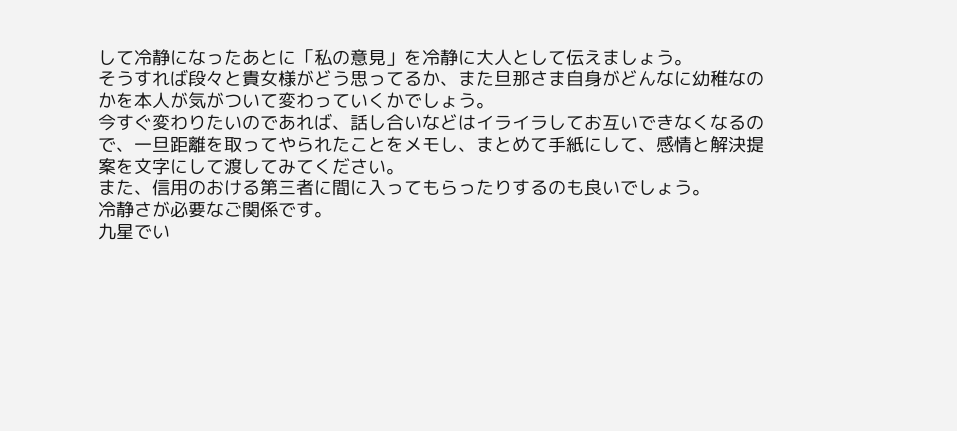して冷静になったあとに「私の意見」を冷静に大人として伝えましょう。
そうすれば段々と貴女様がどう思ってるか、また旦那さま自身がどんなに幼稚なのかを本人が気がついて変わっていくかでしょう。
今すぐ変わりたいのであれば、話し合いなどはイライラしてお互いできなくなるので、一旦距離を取ってやられたことをメモし、まとめて手紙にして、感情と解決提案を文字にして渡してみてください。
また、信用のおける第三者に間に入ってもらったりするのも良いでしょう。
冷静さが必要なご関係です。
九星でい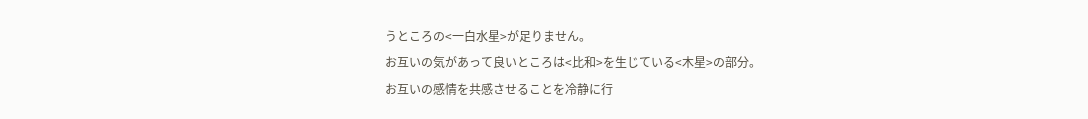うところの<一白水星>が足りません。
お互いの気があって良いところは<比和>を生じている<木星>の部分。
お互いの感情を共感させることを冷静に行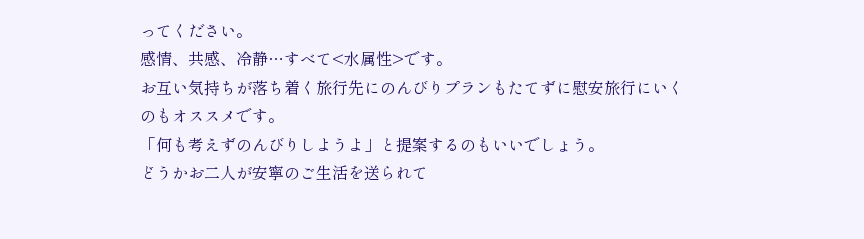ってください。
感情、共感、冷静…すべて<水属性>です。
お互い気持ちが落ち着く旅行先にのんびりプランもたてずに慰安旅行にいくのもオススメです。
「何も考えずのんびりしようよ」と提案するのもいいでしょう。
どうかお二人が安寧のご生活を送られて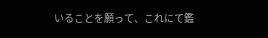いることを願って、これにて鑑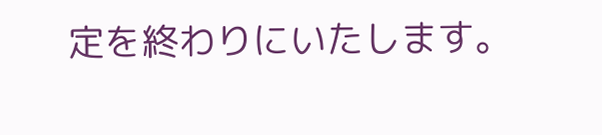定を終わりにいたします。